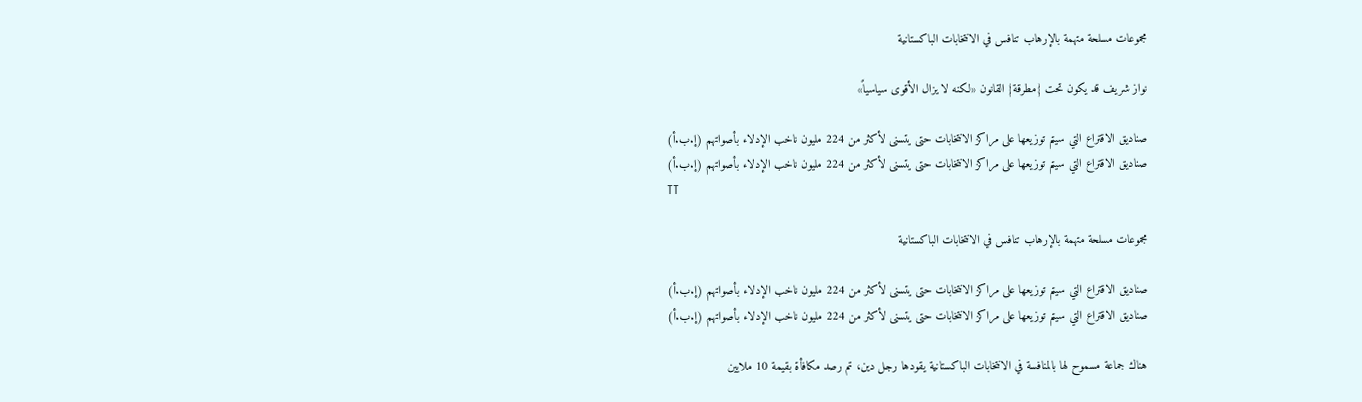مجموعات مسلحة متهمة بالإرهاب تنافس في الانتخابات الباكستانية

نواز شريف قد يكون تحت {مطرقة} القانون «لكنه لا يزال الأقوى سياسياً»

صناديق الاقتراع التي سيتم توزيعها على مراكز الانتخابات حتى يتسنى لأكثر من 224 مليون ناخب الإدلاء بأصواتهم (إ.ب.أ)
صناديق الاقتراع التي سيتم توزيعها على مراكز الانتخابات حتى يتسنى لأكثر من 224 مليون ناخب الإدلاء بأصواتهم (إ.ب.أ)
TT

مجموعات مسلحة متهمة بالإرهاب تنافس في الانتخابات الباكستانية

صناديق الاقتراع التي سيتم توزيعها على مراكز الانتخابات حتى يتسنى لأكثر من 224 مليون ناخب الإدلاء بأصواتهم (إ.ب.أ)
صناديق الاقتراع التي سيتم توزيعها على مراكز الانتخابات حتى يتسنى لأكثر من 224 مليون ناخب الإدلاء بأصواتهم (إ.ب.أ)

هناك جماعة مسموح لها بالمنافسة في الانتخابات الباكستانية يقودها رجل دين، تم رصد مكافأة بقيمة 10 ملايين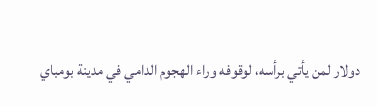دولار لمن يأتي برأسه، لوقوفه وراء الهجوم الدامي في مدينة بومباي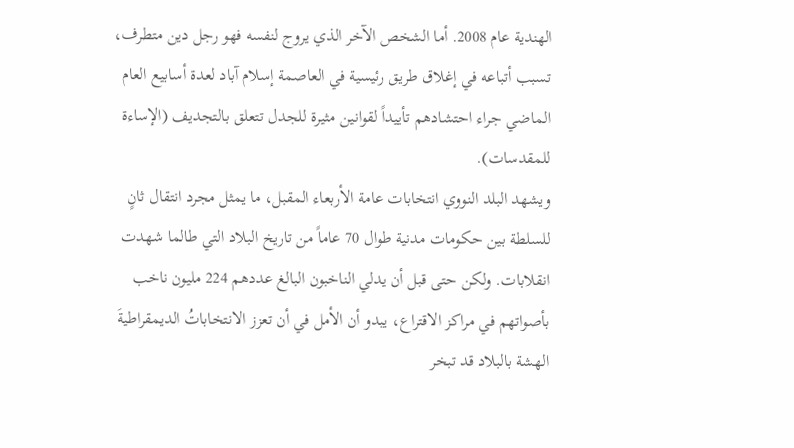الهندية عام 2008. أما الشخص الآخر الذي يروج لنفسه فهو رجل دين متطرف، تسبب أتباعه في إغلاق طريق رئيسية في العاصمة إسلام آباد لعدة أسابيع العام الماضي جراء احتشادهم تأييداً لقوانين مثيرة للجدل تتعلق بالتجديف (الإساءة للمقدسات).
ويشهد البلد النووي انتخابات عامة الأربعاء المقبل، ما يمثل مجرد انتقال ثانٍ للسلطة بين حكومات مدنية طوال 70 عاماً من تاريخ البلاد التي طالما شهدت انقلابات. ولكن حتى قبل أن يدلي الناخبون البالغ عددهم 224 مليون ناخب بأصواتهم في مراكز الاقتراع، يبدو أن الأمل في أن تعزز الانتخاباتُ الديمقراطيةَ الهشة بالبلاد قد تبخر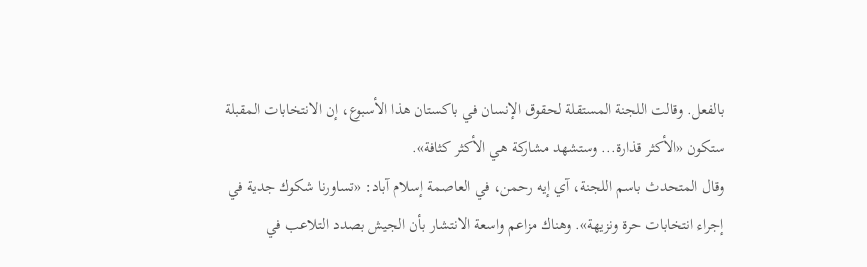بالفعل. وقالت اللجنة المستقلة لحقوق الإنسان في باكستان هذا الأسبوع، إن الانتخابات المقبلة ستكون «الأكثر قذارة... وستشهد مشاركة هي الأكثر كثافة».
وقال المتحدث باسم اللجنة، آي إيه رحمن، في العاصمة إسلام آباد: «تساورنا شكوك جدية في إجراء انتخابات حرة ونزيهة». وهناك مزاعم واسعة الانتشار بأن الجيش بصدد التلاعب في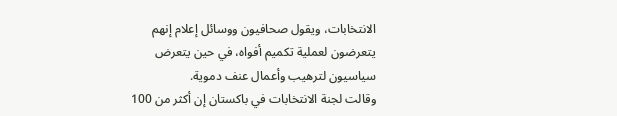الانتخابات، ويقول صحافيون ووسائل إعلام إنهم يتعرضون لعملية تكميم أفواه، في حين يتعرض سياسيون لترهيب وأعمال عنف دموية.
وقالت لجنة الانتخابات في باكستان إن أكثر من 100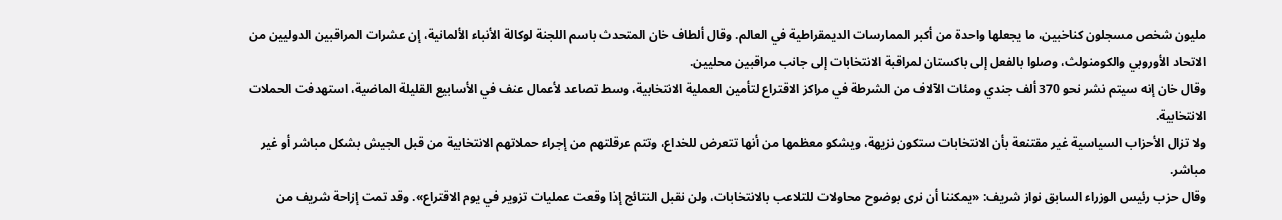مليون شخص مسجلون كناخبين، ما يجعلها واحدة من أكبر الممارسات الديمقراطية في العالم. وقال ألطاف خان المتحدث باسم اللجنة لوكالة الأنباء الألمانية، إن عشرات المراقبين الدوليين من الاتحاد الأوروبي والكومنولث، وصلوا بالفعل إلى باكستان لمراقبة الانتخابات إلى جانب مراقبين محليين.
وقال خان إنه سيتم نشر نحو 370 ألف جندي ومئات الآلاف من الشرطة في مراكز الاقتراع لتأمين العملية الانتخابية، وسط تصاعد لأعمال عنف في الأسابيع القليلة الماضية، استهدفت الحملات الانتخابية.
ولا تزال الأحزاب السياسية غير مقتنعة بأن الانتخابات ستكون نزيهة، ويشكو معظمها من أنها تتعرض للخداع، وتتم عرقلتهم من إجراء حملاتهم الانتخابية من قبل الجيش بشكل مباشر أو غير مباشر.
وقال حزب رئيس الوزراء السابق نواز شريف: «يمكننا أن نرى بوضوح محاولات للتلاعب بالانتخابات، ولن نقبل النتائج إذا وقعت عمليات تزوير في يوم الاقتراع». وقد تمت إزاحة شريف من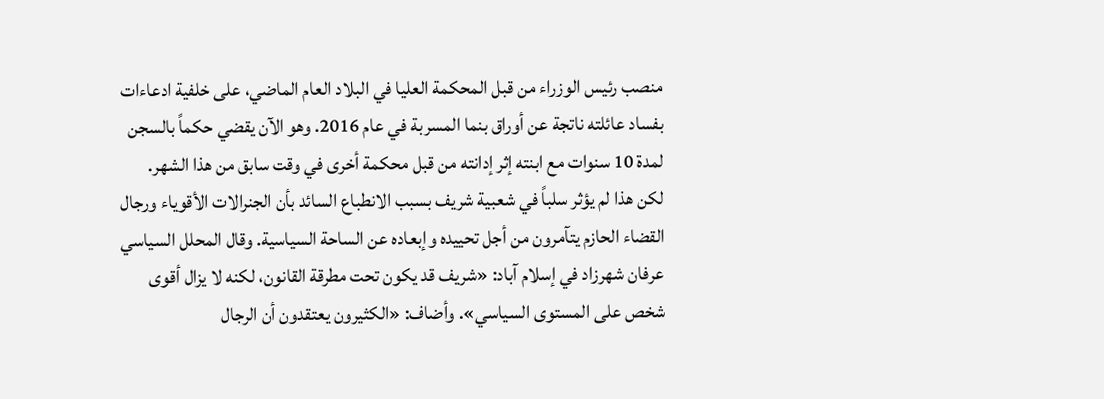منصب رئيس الوزراء من قبل المحكمة العليا في البلاد العام الماضي، على خلفية ادعاءات بفساد عائلته ناتجة عن أوراق بنما المسربة في عام 2016. وهو الآن يقضي حكماً بالسجن لمدة 10 سنوات مع ابنته إثر إدانته من قبل محكمة أخرى في وقت سابق من هذا الشهر.
لكن هذا لم يؤثر سلباً في شعبية شريف بسبب الانطباع السائد بأن الجنرالات الأقوياء ورجال القضاء الحازم يتآمرون من أجل تحييده وإبعاده عن الساحة السياسية. وقال المحلل السياسي عرفان شهرزاد في إسلام آباد: «شريف قد يكون تحت مطرقة القانون، لكنه لا يزال أقوى شخص على المستوى السياسي». وأضاف: «الكثيرون يعتقدون أن الرجال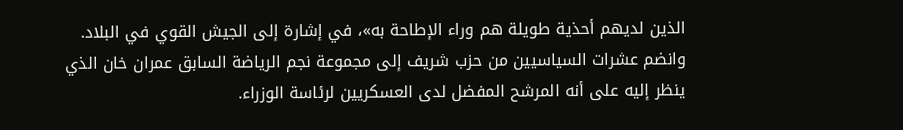الذين لديهم أحذية طويلة هم وراء الإطاحة به»، في إشارة إلى الجيش القوي في البلاد. وانضم عشرات السياسيين من حزب شريف إلى مجموعة نجم الرياضة السابق عمران خان الذي ينظر إليه على أنه المرشح المفضل لدى العسكريين لرئاسة الوزراء.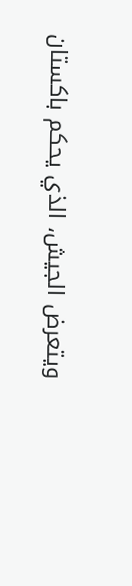ويتعرض الجيش، الذي يحكم باكستان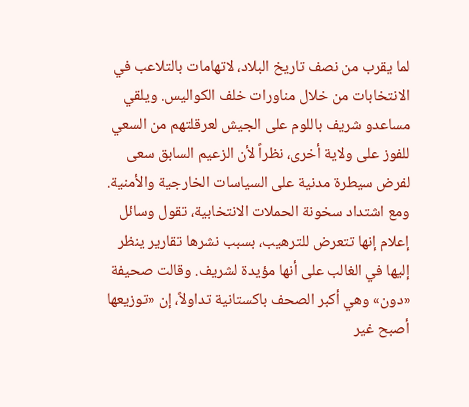لما يقرب من نصف تاريخ البلاد، لاتهامات بالتلاعب في الانتخابات من خلال مناورات خلف الكواليس. ويلقي مساعدو شريف باللوم على الجيش لعرقلتهم من السعي للفوز على ولاية أخرى، نظراً لأن الزعيم السابق سعى لفرض سيطرة مدنية على السياسات الخارجية والأمنية.
ومع اشتداد سخونة الحملات الانتخابية، تقول وسائل إعلام إنها تتعرض للترهيب، بسبب نشرها تقارير ينظر إليها في الغالب على أنها مؤيدة لشريف. وقالت صحيفة «دون» وهي أكبر الصحف باكستانية تداولاً، إن «توزيعها أصبح غير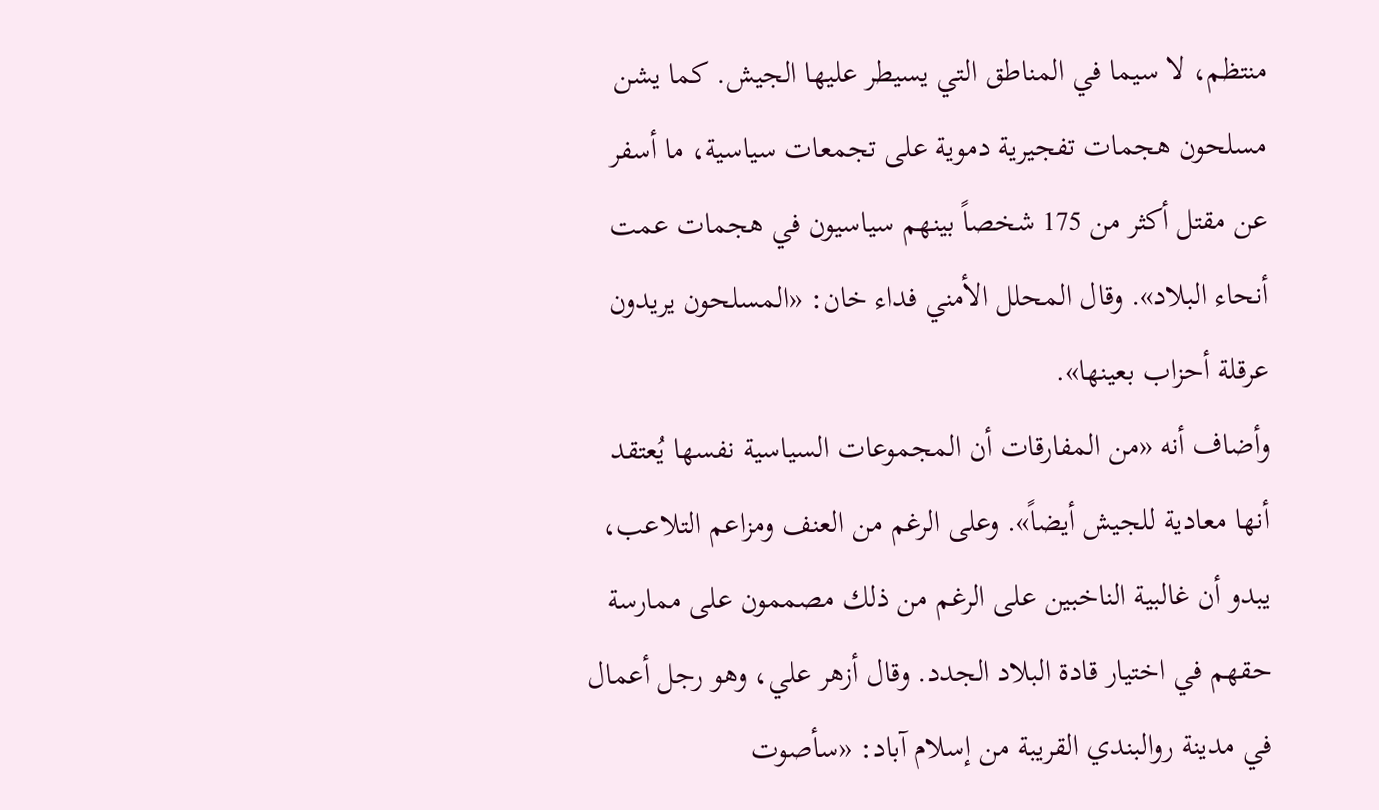منتظم، لا سيما في المناطق التي يسيطر عليها الجيش. كما يشن مسلحون هجمات تفجيرية دموية على تجمعات سياسية، ما أسفر عن مقتل أكثر من 175 شخصاً بينهم سياسيون في هجمات عمت أنحاء البلاد». وقال المحلل الأمني فداء خان: «المسلحون يريدون عرقلة أحزاب بعينها».
وأضاف أنه «من المفارقات أن المجموعات السياسية نفسها يُعتقد أنها معادية للجيش أيضاً». وعلى الرغم من العنف ومزاعم التلاعب، يبدو أن غالبية الناخبين على الرغم من ذلك مصممون على ممارسة حقهم في اختيار قادة البلاد الجدد. وقال أزهر علي، وهو رجل أعمال في مدينة روالبندي القريبة من إسلام آباد: «سأصوت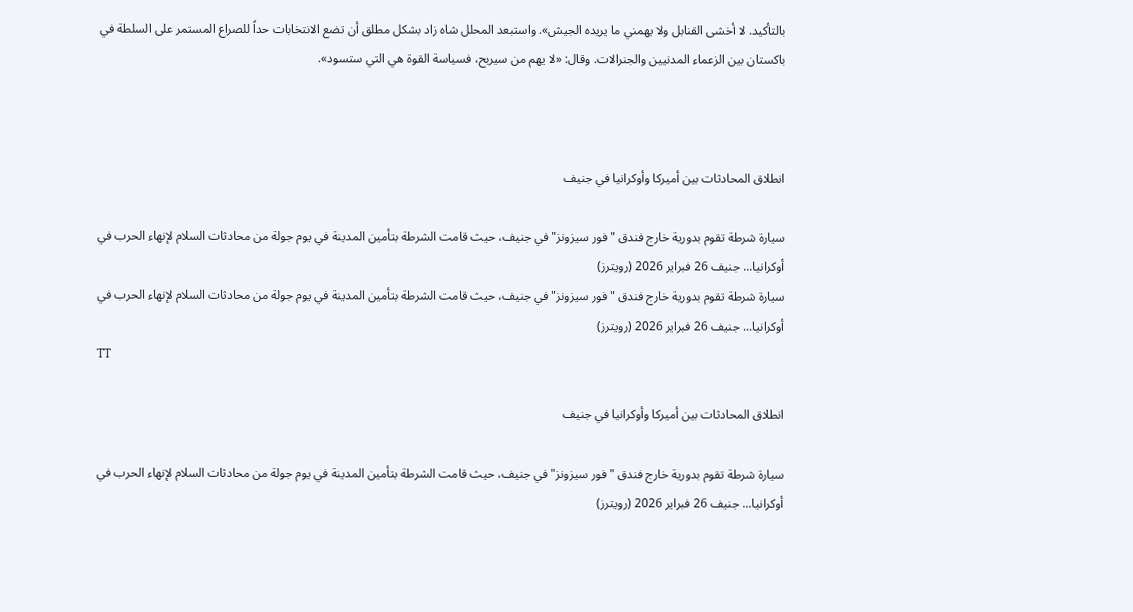بالتأكيد. لا أخشى القنابل ولا يهمني ما يريده الجيش». واستبعد المحلل شاه زاد بشكل مطلق أن تضع الانتخابات حداً للصراع المستمر على السلطة في باكستان بين الزعماء المدنيين والجنرالات. وقال: «لا يهم من سيربح، فسياسة القوة هي التي ستسود».



انطلاق المحادثات بين أميركا وأوكرانيا في جنيف

سيارة شرطة تقوم بدورية خارج فندق "فور سيزونز" في جنيف، حيث قامت الشرطة بتأمين المدينة في يوم جولة من محادثات السلام لإنهاء الحرب في أوكرانيا... جنيف 26 فبراير 2026 (رويترز)
سيارة شرطة تقوم بدورية خارج فندق "فور سيزونز" في جنيف، حيث قامت الشرطة بتأمين المدينة في يوم جولة من محادثات السلام لإنهاء الحرب في أوكرانيا... جنيف 26 فبراير 2026 (رويترز)
TT

انطلاق المحادثات بين أميركا وأوكرانيا في جنيف

سيارة شرطة تقوم بدورية خارج فندق "فور سيزونز" في جنيف، حيث قامت الشرطة بتأمين المدينة في يوم جولة من محادثات السلام لإنهاء الحرب في أوكرانيا... جنيف 26 فبراير 2026 (رويترز)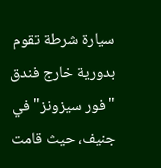سيارة شرطة تقوم بدورية خارج فندق "فور سيزونز" في جنيف، حيث قامت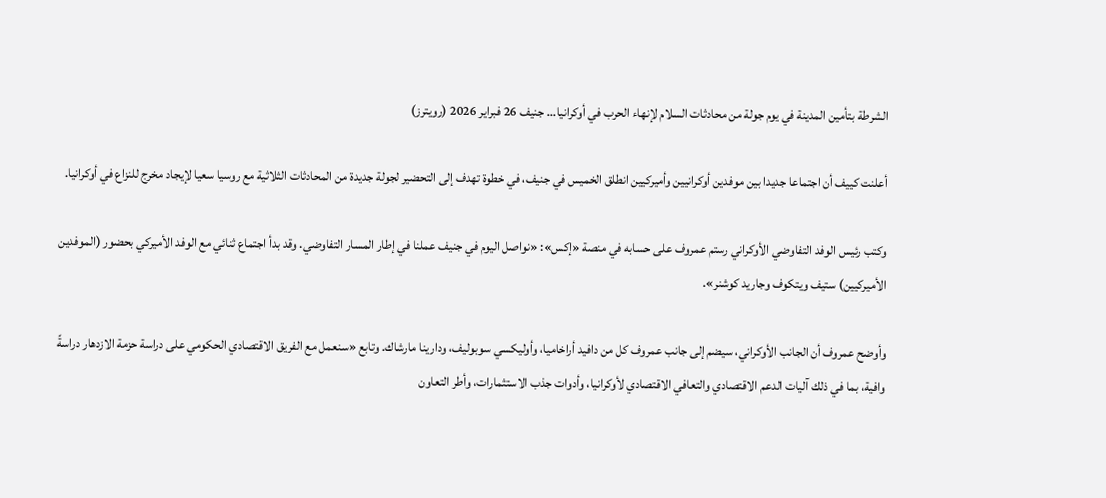الشرطة بتأمين المدينة في يوم جولة من محادثات السلام لإنهاء الحرب في أوكرانيا... جنيف 26 فبراير 2026 (رويترز)

أعلنت كييف أن اجتماعا جديدا بين موفدين أوكرانيين وأميركيين انطلق الخميس في جنيف، في خطوة تهدف إلى التحضير لجولة جديدة من المحادثات الثلاثية مع روسيا سعيا لإيجاد مخرج للنزاع في أوكرانيا.

وكتب رئيس الوفد التفاوضي الأوكراني رستم عمروف على حسابه في منصة «إكس»: «نواصل اليوم في جنيف عملنا في إطار المسار التفاوضي. وقد بدأ اجتماع ثنائي مع الوفد الأميركي بحضور (الموفدين الأميركيين) ستيف ويتكوف وجاريد كوشنر».

وأوضح عمروف أن الجانب الأوكراني، سيضم إلى جانب عمروف كل من دافيد أراخاميا، وأوليكسي سوبوليف، ودارينا مارشاك. وتابع «سنعمل مع الفريق الاقتصادي الحكومي على دراسة حزمة الازدهار دراسةً وافية، بما في ذلك آليات الدعم الاقتصادي والتعافي الاقتصادي لأوكرانيا، وأدوات جذب الاستثمارات، وأطر التعاون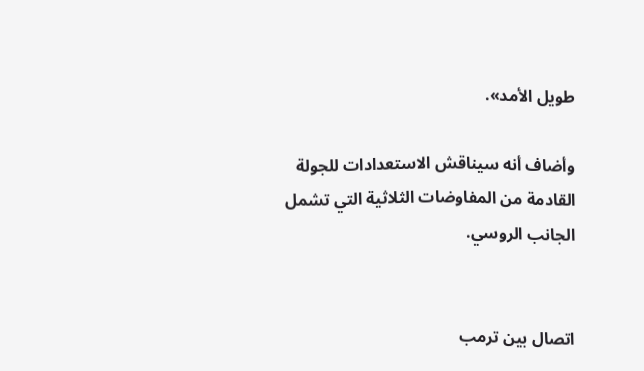طويل الأمد».

وأضاف أنه سيناقش الاستعدادات للجولة القادمة من المفاوضات الثلاثية التي تشمل الجانب الروسي.


اتصال بين ترمب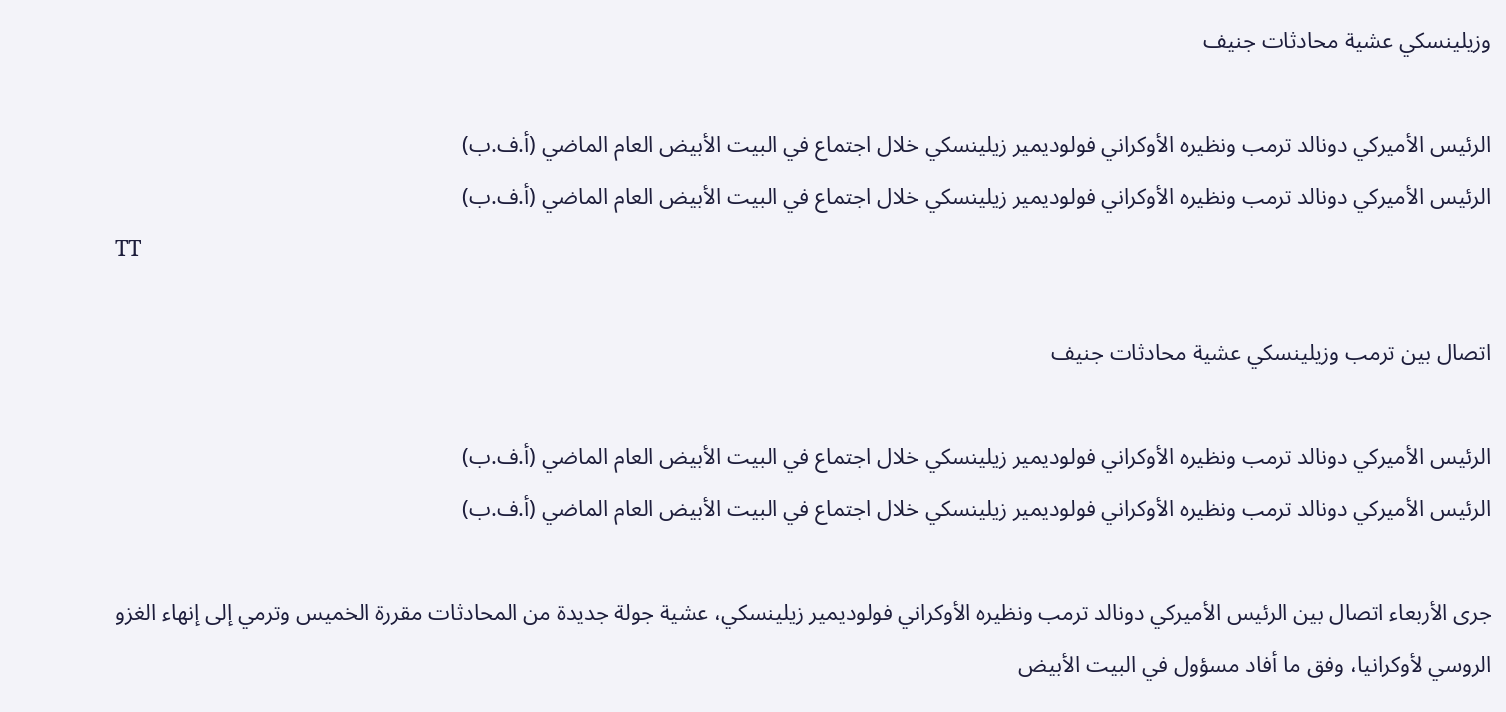وزيلينسكي عشية محادثات جنيف

الرئيس الأميركي دونالد ترمب ونظيره الأوكراني فولوديمير زيلينسكي خلال اجتماع في البيت الأبيض العام الماضي (أ.ف.ب)
الرئيس الأميركي دونالد ترمب ونظيره الأوكراني فولوديمير زيلينسكي خلال اجتماع في البيت الأبيض العام الماضي (أ.ف.ب)
TT

اتصال بين ترمب وزيلينسكي عشية محادثات جنيف

الرئيس الأميركي دونالد ترمب ونظيره الأوكراني فولوديمير زيلينسكي خلال اجتماع في البيت الأبيض العام الماضي (أ.ف.ب)
الرئيس الأميركي دونالد ترمب ونظيره الأوكراني فولوديمير زيلينسكي خلال اجتماع في البيت الأبيض العام الماضي (أ.ف.ب)

جرى الأربعاء اتصال بين الرئيس الأميركي دونالد ترمب ونظيره الأوكراني فولوديمير زيلينسكي، عشية جولة جديدة من المحادثات مقررة الخميس وترمي إلى إنهاء الغزو الروسي لأوكرانيا، وفق ما أفاد مسؤول في البيت الأبيض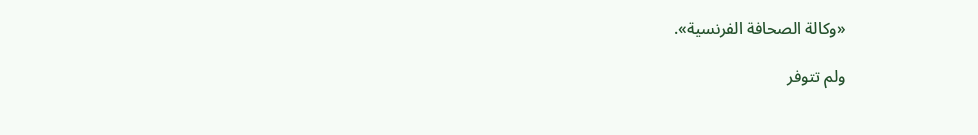«وكالة الصحافة الفرنسية».

ولم تتوفر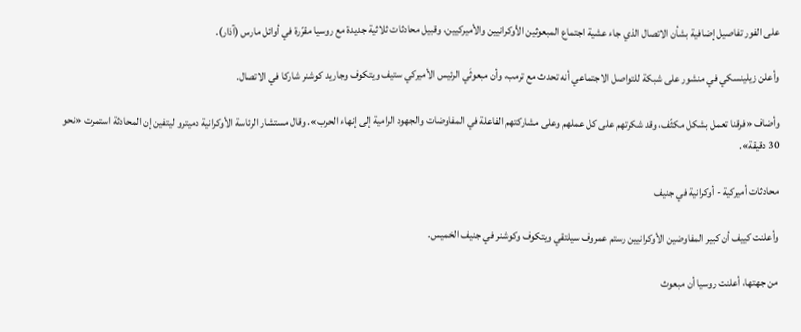على الفور تفاصيل إضافية بشأن الاتصال الذي جاء عشية اجتماع المبعوثين الأوكرانيين والأميركيين، وقبيل محادثات ثلاثية جديدة مع روسيا مقرّرة في أوائل مارس (آذار).

وأعلن زيلينسكي في منشور على شبكة للتواصل الاجتماعي أنه تحدث مع ترمب، وأن مبعوثَي الرئيس الأميركي ستيف ويتكوف وجاريد كوشنر شاركا في الاتصال.

وأضاف «فرقنا تعمل بشكل مكثّف، وقد شكرتهم على كل عملهم وعلى مشاركتهم الفاعلة في المفاوضات والجهود الرامية إلى إنهاء الحرب». وقال مستشار الرئاسة الأوكرانية دميترو ليتفين إن المحادثة استمرت «نحو 30 دقيقة».

محادثات أميركية - أوكرانية في جنيف

وأعلنت كييف أن كبير المفاوضين الأوكرانيين رستم عمروف سيلتقي ويتكوف وكوشنر في جنيف الخميس.

من جهتها، أعلنت روسيا أن مبعوث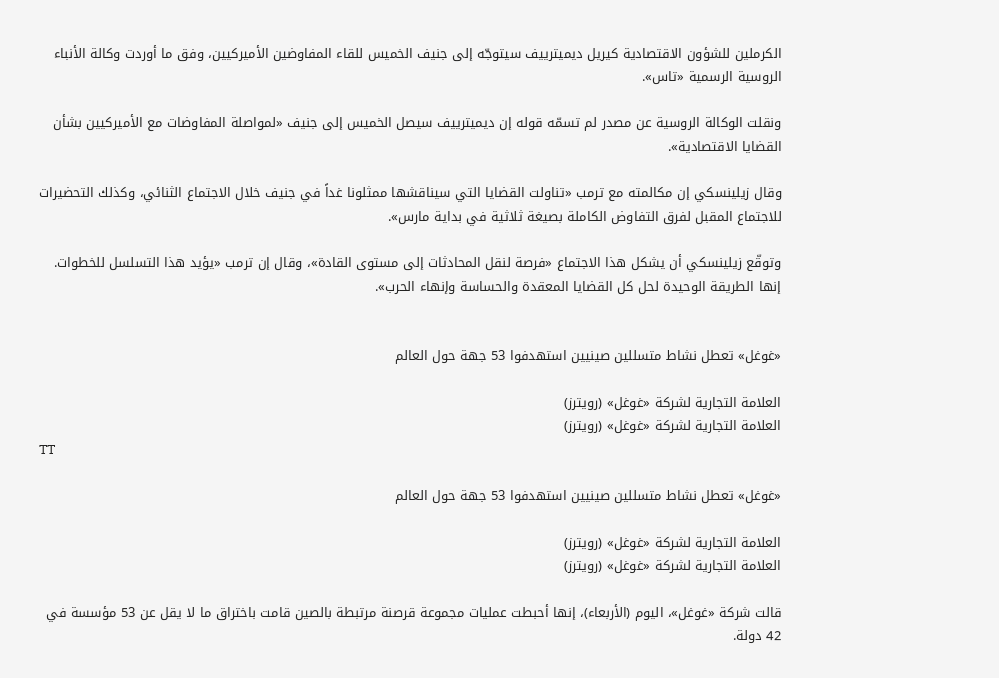الكرملين للشؤون الاقتصادية كيريل ديميترييف سيتوجّه إلى جنيف الخميس للقاء المفاوضين الأميركيين، وفق ما أوردت وكالة الأنباء الروسية الرسمية «تاس».

ونقلت الوكالة الروسية عن مصدر لم تسمّه قوله إن ديميترييف سيصل الخميس إلى جنيف «لمواصلة المفاوضات مع الأميركيين بشأن القضايا الاقتصادية».

وقال زيلينسكي إن مكالمته مع ترمب «تناولت القضايا التي سيناقشها ممثلونا غداً في جنيف خلال الاجتماع الثنائي، وكذلك التحضيرات للاجتماع المقبل لفرق التفاوض الكاملة بصيغة ثلاثية في بداية مارس».

وتوقّع زيلينسكي أن يشكل هذا الاجتماع «فرصة لنقل المحادثات إلى مستوى القادة»، وقال إن ترمب «يؤيد هذا التسلسل للخطوات. إنها الطريقة الوحيدة لحل كل القضايا المعقدة والحساسة وإنهاء الحرب».


«غوغل» تعطل نشاط متسللين صينيين استهدفوا 53 جهة حول العالم

العلامة التجارية لشركة «غوغل» (رويترز)
العلامة التجارية لشركة «غوغل» (رويترز)
TT

«غوغل» تعطل نشاط متسللين صينيين استهدفوا 53 جهة حول العالم

العلامة التجارية لشركة «غوغل» (رويترز)
العلامة التجارية لشركة «غوغل» (رويترز)

قالت شركة «غوغل»، ‌اليوم (الأربعاء)، إنها أحبطت عمليات مجموعة قرصنة مرتبطة بالصين قامت باختراق ما لا يقل عن 53 مؤسسة في 42 دولة.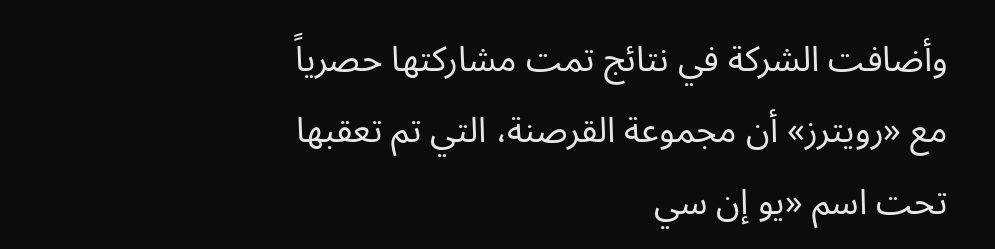وأضافت الشركة في نتائج تمت مشاركتها حصرياً مع «رويترز» أن مجموعة القرصنة، التي تم تعقبها تحت اسم «يو إن سي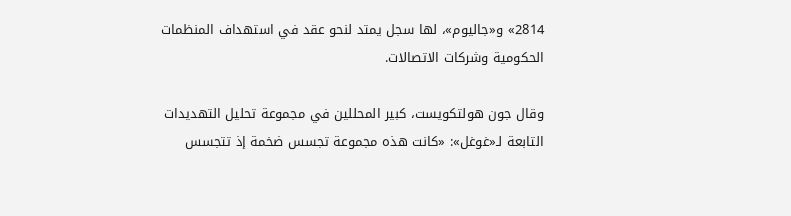2814» و«جاليوم»، لها سجل يمتد لنحو عقد في استهداف المنظمات الحكومية وشركات الاتصالات.

وقال جون هولتكويست، كبير المحللين في مجموعة تحليل التهديدات التابعة لـ«غوغل»: «كانت هذه مجموعة تجسس ضخمة إذ تتجسس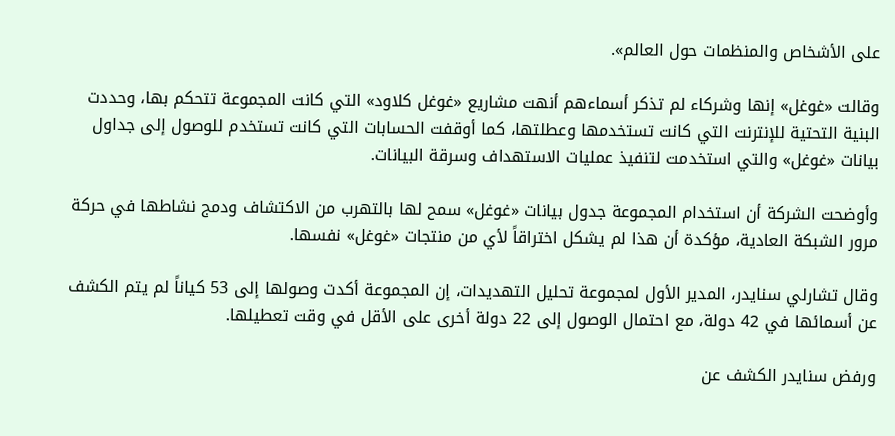على ‌الأشخاص والمنظمات حول ‌العالم».

وقالت «غوغل» إنها وشركاء لم ‌تذكر أسماءهم أنهت مشاريع «غوغل كلاود» التي كانت المجموعة تتحكم بها، وحددت البنية التحتية للإنترنت التي كانت تستخدمها وعطلتها، كما أوقفت الحسابات التي كانت تستخدم للوصول إلى جداول بيانات «غوغل» والتي استخدمت لتنفيذ عمليات الاستهداف وسرقة البيانات.

وأوضحت الشركة أن استخدام المجموعة جدول بيانات «غوغل» سمح لها بالتهرب من الاكتشاف ودمج نشاطها في ‌حركة مرور الشبكة العادية، مؤكدة ‌أن هذا لم يشكل اختراقاً لأي من منتجات ‌«غوغل» نفسها.

وقال تشارلي سنايدر، المدير الأول لمجموعة ‌تحليل التهديدات، إن المجموعة أكدت وصولها إلى 53 كياناً لم يتم الكشف عن أسمائها في 42 دولة، مع احتمال الوصول إلى 22 دولة أخرى على الأقل في ‌وقت تعطيلها.

ورفض سنايدر الكشف عن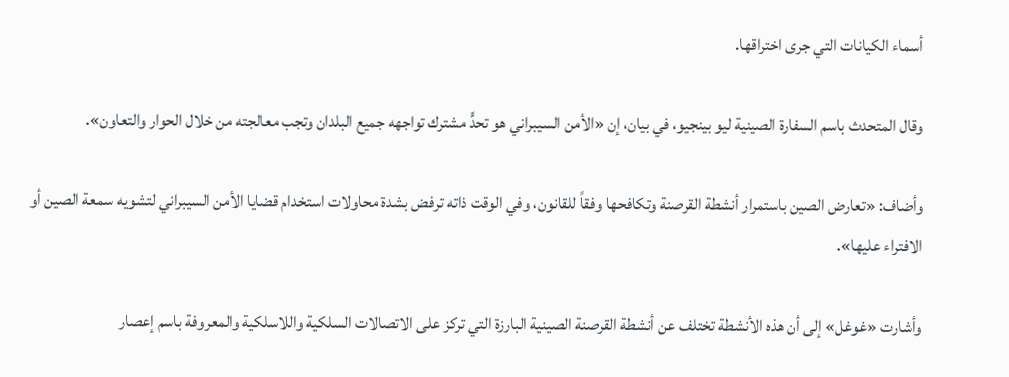أسماء الكيانات التي جرى اختراقها.

وقال المتحدث باسم السفارة الصينية ليو بينجيو، في بيان، إن «الأمن السيبراني هو تحدٍّ مشترك تواجهه جميع البلدان وتجب معالجته من خلال الحوار والتعاون».

وأضاف: «تعارض الصين باستمرار أنشطة القرصنة وتكافحها وفقاً للقانون، وفي الوقت ذاته ترفض بشدة محاولات استخدام قضايا الأمن السيبراني لتشويه سمعة الصين أو الافتراء عليها».

وأشارت «غوغل» إلى أن هذه الأنشطة تختلف عن أنشطة القرصنة الصينية البارزة التي تركز على الاتصالات السلكية واللاسلكية والمعروفة باسم إعصار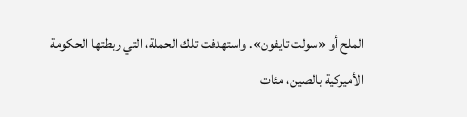الملح أو «سولت تايفون». واستهدفت تلك الحملة، التي ربطتها الحكومة الأميركية بالصين، مئات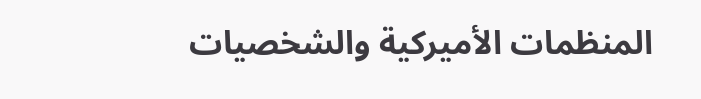المنظمات الأميركية والشخصيات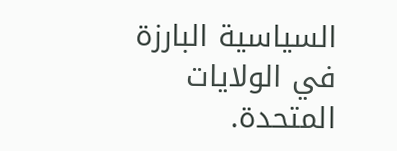السياسية البارزة في الولايات المتحدة.